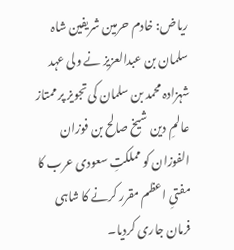ریاض: خادم حرمین شریفین شاہ سلمان بن عبدالعزیز نے ولی عہد شہزادہ محمد بن سلمان کی تجویز پر ممتاز عالمِ دین شیخ صالح بن فوزان الفوزان کو مملکتِ سعودی عرب کا مفتیِ اعظم مقرر کرنے کا شاہی فرمان جاری کردیا۔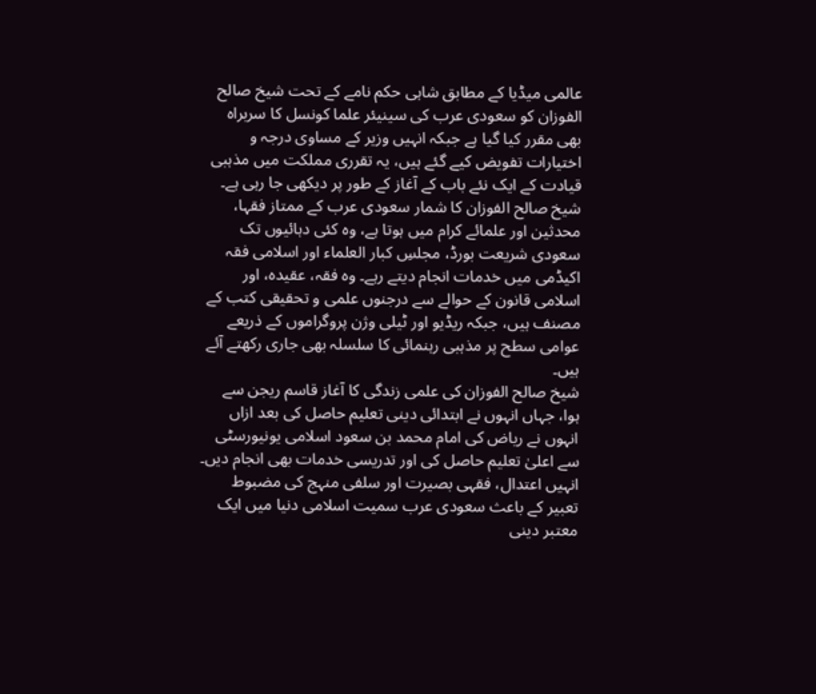عالمی میڈیا کے مطابق شاہی حکم نامے کے تحت شیخ صالح الفوزان کو سعودی عرب کی سینیئر علما کونسل کا سربراہ بھی مقرر کیا گیا ہے جبکہ انہیں وزیر کے مساوی درجہ و اختیارات تفویض کیے گئے ہیں، یہ تقرری مملکت میں مذہبی قیادت کے ایک نئے باب کے آغاز کے طور پر دیکھی جا رہی ہے۔
شیخ صالح الفوزان کا شمار سعودی عرب کے ممتاز فقہا، محدثین اور علمائے کرام میں ہوتا ہے، وہ کئی دہائیوں تک سعودی شریعت بورڈ، مجلسِ کبار العلماء اور اسلامی فقہ اکیڈمی میں خدمات انجام دیتے رہے۔ وہ فقہ، عقیدہ، اور اسلامی قانون کے حوالے سے درجنوں علمی و تحقیقی کتب کے مصنف ہیں، جبکہ ریڈیو اور ٹیلی وژن پروگراموں کے ذریعے عوامی سطح پر مذہبی رہنمائی کا سلسلہ بھی جاری رکھتے آئے ہیں۔
شیخ صالح الفوزان کی علمی زندگی کا آغاز قاسم ریجن سے ہوا، جہاں انہوں نے ابتدائی دینی تعلیم حاصل کی بعد ازاں انہوں نے ریاض کی امام محمد بن سعود اسلامی یونیورسٹی سے اعلیٰ تعلیم حاصل کی اور تدریسی خدمات بھی انجام دیں۔ انہیں اعتدال، فقہی بصیرت اور سلفی منہج کی مضبوط تعبیر کے باعث سعودی عرب سمیت اسلامی دنیا میں ایک معتبر دینی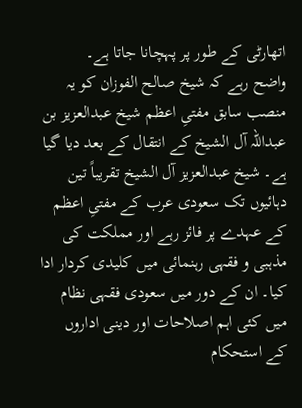اتھارٹی کے طور پر پہچانا جاتا ہے۔
واضح رہے کہ شیخ صالح الفوزان کو یہ منصب سابق مفتیِ اعظم شیخ عبدالعزیز بن عبداللہ آل الشیخ کے انتقال کے بعد دیا گیا ہے۔ شیخ عبدالعزیز آل الشیخ تقریباً تین دہائیوں تک سعودی عرب کے مفتیِ اعظم کے عہدے پر فائز رہے اور مملکت کی مذہبی و فقہی رہنمائی میں کلیدی کردار ادا کیا۔ ان کے دور میں سعودی فقہی نظام میں کئی اہم اصلاحات اور دینی اداروں کے استحکام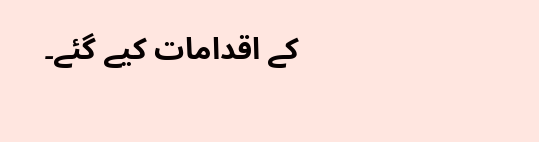کے اقدامات کیے گئے۔